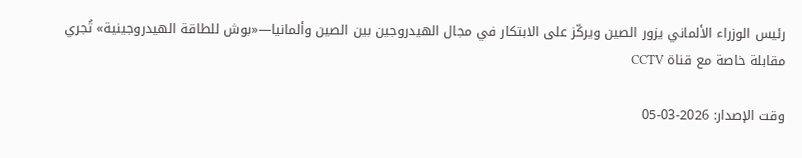رئيس الوزراء الألماني يزور الصين ويركّز على الابتكار في مجال الهيدروجين بين الصين وألمانيا—«بوش للطاقة الهيدروجينية» تُجري مقابلة خاصة مع قناة CCTV

وقت الإصدار: 2026-03-05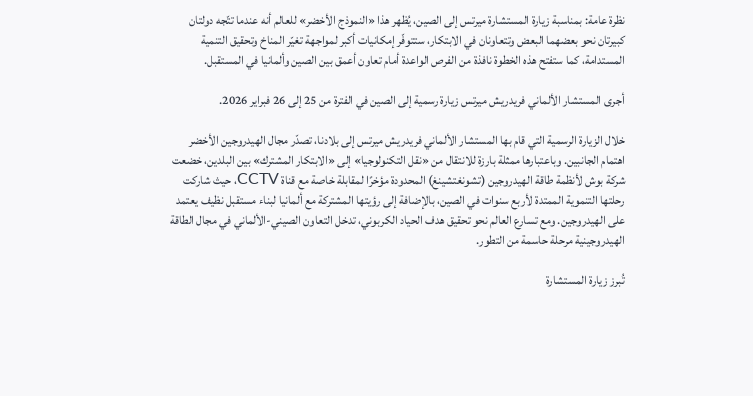نظرة عامة: بمناسبة زيارة المستشارة ميرتس إلى الصين، يُظهر هذا «النموذج الأخضر» للعالم أنه عندما تتّجه دولتان كبيرتان نحو بعضهما البعض وتتعاونان في الابتكار، ستتوفّر إمكانيات أكبر لمواجهة تغيّر المناخ وتحقيق التنمية المستدامة، كما ستفتح هذه الخطوة نافذة من الفرص الواعدة أمام تعاون أعمق بين الصين وألمانيا في المستقبل.

أجرى المستشار الألماني فريدريش ميرتس زيارة رسمية إلى الصين في الفترة من 25 إلى 26 فبراير 2026.

خلال الزيارة الرسمية التي قام بها المستشار الألماني فريدريش ميرتس إلى بلادنا، تصدّر مجال الهيدروجين الأخضر اهتمام الجانبين. وباعتبارها ممثلة بارزة للانتقال من «نقل التكنولوجيا» إلى «الابتكار المشترك» بين البلدين، خضعت شركة بوش لأنظمة طاقة الهيدروجين (تشونغتشينغ) المحدودة مؤخرًا لمقابلة خاصة مع قناة CCTV، حيث شاركت رحلتها التنموية الممتدة لأربع سنوات في الصين، بالإضافة إلى رؤيتها المشتركة مع ألمانيا لبناء مستقبل نظيف يعتمد على الهيدروجين. ومع تسارع العالم نحو تحقيق هدف الحياد الكربوني، تدخل التعاون الصيني-الألماني في مجال الطاقة الهيدروجينية مرحلة حاسمة من التطور.

تُبرز زيارة المستشارة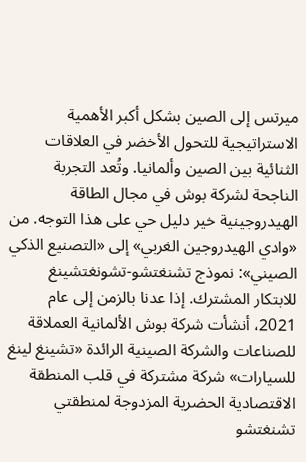ميرتس إلى الصين بشكل أكبر الأهمية الاستراتيجية للتحول الأخضر في العلاقات الثنائية بين الصين وألمانيا. وتُعد التجربة الناجحة لشركة بوش في مجال الطاقة الهيدروجينية خير دليل حي على هذا التوجه. من «وادي الهيدروجين الغربي» إلى «التصنيع الذكي الصيني»: نموذج تشنغتشو-تشونغتشينغ للابتكار المشترك. إذا عدنا بالزمن إلى عام 2021، أنشأت شركة بوش الألمانية العملاقة للصناعات والشركة الصينية الرائدة «تشينغ لينغ للسيارات» شركة مشتركة في قلب المنطقة الاقتصادية الحضرية المزدوجة لمنطقتي تشنغتشو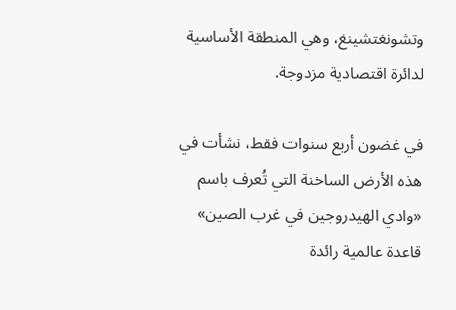وتشونغتشينغ، وهي المنطقة الأساسية لدائرة اقتصادية مزدوجة.

في غضون أربع سنوات فقط، نشأت في هذه الأرض الساخنة التي تُعرف باسم «وادي الهيدروجين في غرب الصين» قاعدة عالمية رائدة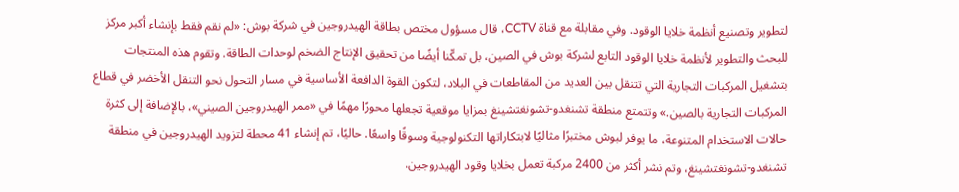لتطوير وتصنيع أنظمة خلايا الوقود. وفي مقابلة مع قناة CCTV، قال مسؤول مختص بطاقة الهيدروجين في شركة بوش: «لم نقم فقط بإنشاء أكبر مركز للبحث والتطوير لأنظمة خلايا الوقود التابع لشركة بوش في الصين، بل تمكّنا أيضًا من تحقيق الإنتاج الضخم لوحدات الطاقة. وتقوم هذه المنتجات بتشغيل المركبات التجارية التي تتنقل بين العديد من المقاطعات في البلاد، لتكون القوة الدافعة الأساسية في مسار التحول نحو التنقل الأخضر في قطاع المركبات التجارية بالصين.» وتتمتع منطقة تشنغدو-تشونغتشينغ بمزايا موقعية تجعلها محورًا مهمًا في «ممر الهيدروجين الصيني»، بالإضافة إلى كثرة حالات الاستخدام المتنوعة، ما يوفر لبوش مختبرًا مثاليًا لابتكاراتها التكنولوجية وسوقًا واسعًا. حاليًا، تم إنشاء 41 محطة لتزويد الهيدروجين في منطقة تشنغدو-تشونغتشينغ، وتم نشر أكثر من 2400 مركبة تعمل بخلايا وقود الهيدروجين.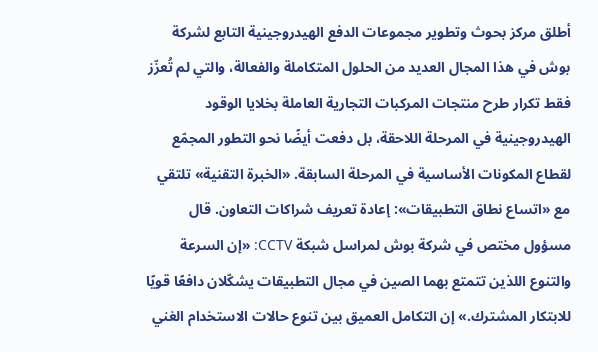أطلق مركز بحوث وتطوير مجموعات الدفع الهيدروجينية التابع لشركة بوش في هذا المجال العديد من الحلول المتكاملة والفعالة، والتي لم تُعزّز فقط تكرار طرح منتجات المركبات التجارية العاملة بخلايا الوقود الهيدروجينية في المرحلة اللاحقة، بل دفعت أيضًا نحو التطور المجمّع لقطاع المكونات الأساسية في المرحلة السابقة. «الخبرة التقنية» تلتقي مع «اتساع نطاق التطبيقات»: إعادة تعريف شراكات التعاون. قال مسؤول مختص في شركة بوش لمراسل شبكة CCTV: «إن السرعة والتنوع اللذين تتمتع بهما الصين في مجال التطبيقات يشكّلان دافعًا قويًا للابتكار المشترك.» إن التكامل العميق بين تنوع حالات الاستخدام الغني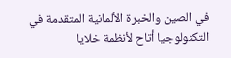في الصين والخبرة الألمانية المتقدمة في التكنولوجيا أتاح لأنظمة خلايا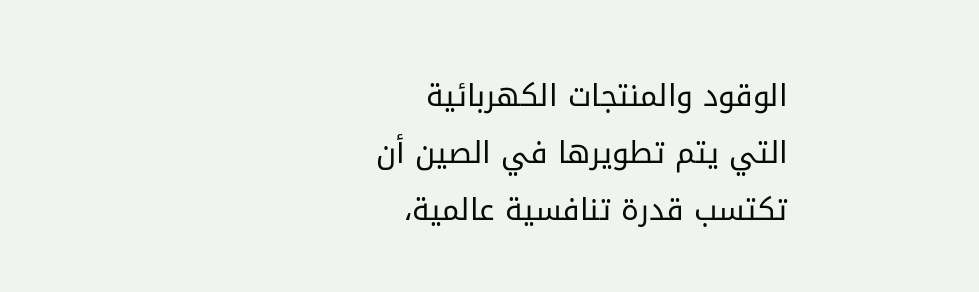الوقود والمنتجات الكهربائية التي يتم تطويرها في الصين أن تكتسب قدرة تنافسية عالمية،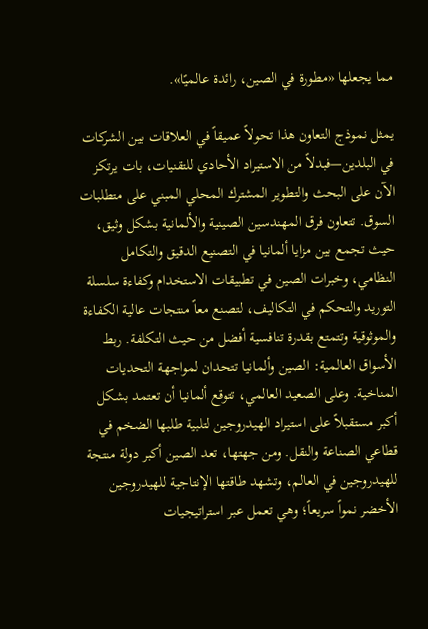مما يجعلها «مطورة في الصين، رائدة عالميًا».

يمثل نموذج التعاون هذا تحولاً عميقاً في العلاقات بين الشركات في البلدين—فبدلاً من الاستيراد الأحادي للتقنيات، بات يرتكز الآن على البحث والتطوير المشترك المحلي المبني على متطلبات السوق. تتعاون فرق المهندسين الصينية والألمانية بشكل وثيق، حيث تجمع بين مزايا ألمانيا في التصنيع الدقيق والتكامل النظامي، وخبرات الصين في تطبيقات الاستخدام وكفاءة سلسلة التوريد والتحكم في التكاليف، لتصنع معاً منتجات عالية الكفاءة والموثوقية وتتمتع بقدرة تنافسية أفضل من حيث التكلفة. ربط الأسواق العالمية: الصين وألمانيا تتحدان لمواجهة التحديات المناخية. وعلى الصعيد العالمي، تتوقع ألمانيا أن تعتمد بشكل أكبر مستقبلاً على استيراد الهيدروجين لتلبية طلبها الضخم في قطاعي الصناعة والنقل. ومن جهتها، تعد الصين أكبر دولة منتجة للهيدروجين في العالم، وتشهد طاقتها الإنتاجية للهيدروجين الأخضر نمواً سريعاً؛ وهي تعمل عبر استراتيجيات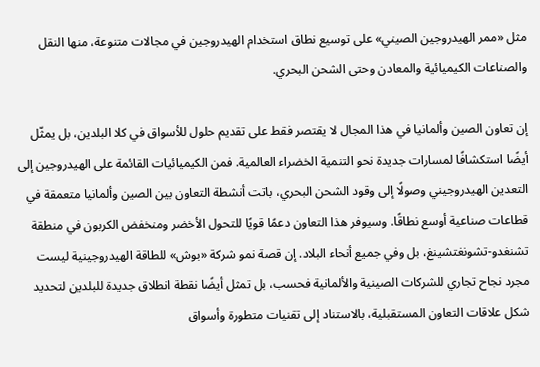مثل «ممر الهيدروجين الصيني» على توسيع نطاق استخدام الهيدروجين في مجالات متنوعة، منها النقل والصناعات الكيميائية والمعادن وحتى الشحن البحري.

إن تعاون الصين وألمانيا في هذا المجال لا يقتصر فقط على تقديم حلول للأسواق في كلا البلدين، بل يمثّل أيضًا استكشافًا لمسارات جديدة نحو التنمية الخضراء العالمية. فمن الكيميائيات القائمة على الهيدروجين إلى التعدين الهيدروجيني وصولًا إلى وقود الشحن البحري، باتت أنشطة التعاون بين الصين وألمانيا متعمقة في قطاعات صناعية أوسع نطاقًا. وسيوفر هذا التعاون دعمًا قويًا للتحول الأخضر ومنخفض الكربون في منطقة تشنغدو-تشونغتشينغ، بل وفي جميع أنحاء البلاد. إن قصة نمو شركة «بوش» للطاقة الهيدروجينية ليست مجرد نجاح تجاري للشركات الصينية والألمانية فحسب، بل تمثل أيضًا نقطة انطلاق جديدة للبلدين لتحديد شكل علاقات التعاون المستقبلية، بالاستناد إلى تقنيات متطورة وأسواق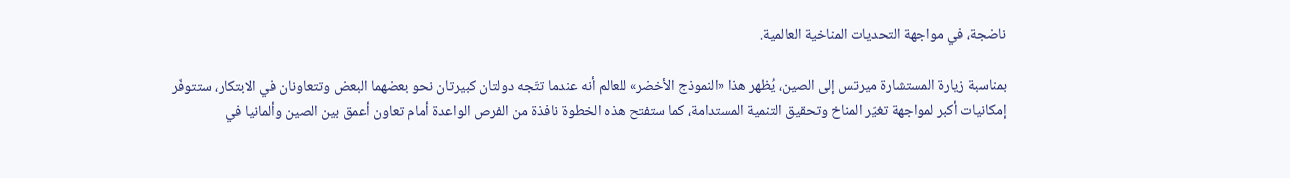ناضجة، في مواجهة التحديات المناخية العالمية.

بمناسبة زيارة المستشارة ميرتس إلى الصين، يُظهر هذا «النموذج الأخضر» للعالم أنه عندما تتّجه دولتان كبيرتان نحو بعضهما البعض وتتعاونان في الابتكار، ستتوفّر إمكانيات أكبر لمواجهة تغيّر المناخ وتحقيق التنمية المستدامة، كما ستفتح هذه الخطوة نافذة من الفرص الواعدة أمام تعاون أعمق بين الصين وألمانيا في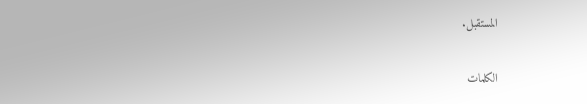المستقبل.

الكلمات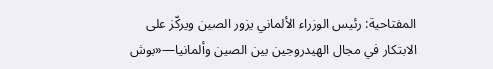المفتاحية: رئيس الوزراء الألماني يزور الصين ويركّز على الابتكار في مجال الهيدروجين بين الصين وألمانيا—«بوش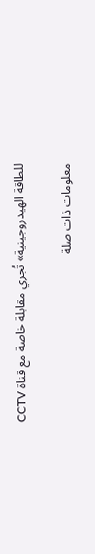للطاقة الهيدروجينية» تُجري مقابلة خاصة مع قناة CCTV

معلومات ذات صلة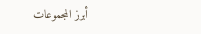أبرز المجموعات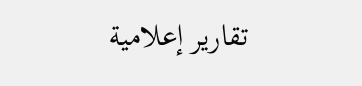تقارير إعلامية